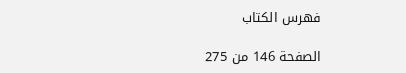فهرس الكتاب

الصفحة 146 من 275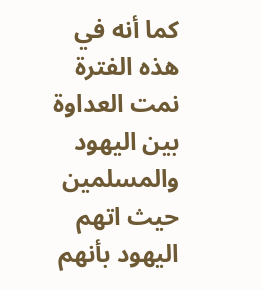كما أنه في هذه الفترة نمت العداوة بين اليهود والمسلمين حيث اتهم اليهود بأنهم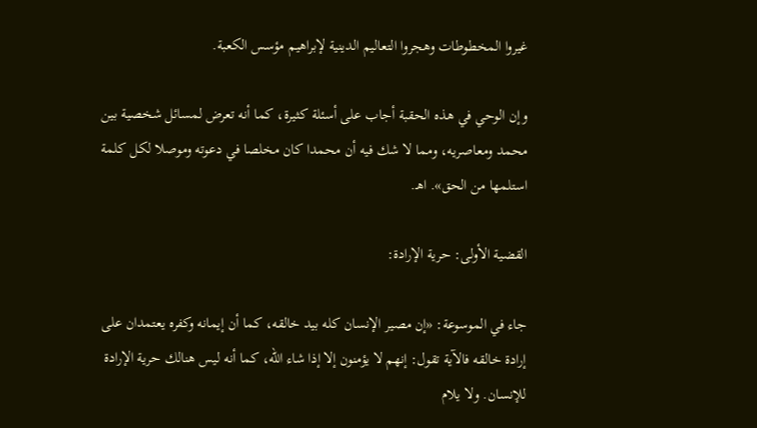غيروا المخطوطات وهجروا التعاليم الدينية لإبراهيم مؤسس الكعبة.

وإن الوحي في هذه الحقبة أجاب على أسئلة كثيرة، كما أنه تعرض لمسائل شخصية بين محمد ومعاصريه، ومما لا شك فيه أن محمدا كان مخلصا في دعوته وموصلا لكل كلمة استلمها من الحق». اهـ.

القضية الأولى: حرية الإرادة:

جاء في الموسوعة: «إن مصير الإنسان كله بيد خالقه، كما أن إيمانه وكفره يعتمدان على إرادة خالقه فالآية تقول: إنهم لا يؤمنون إلا إذا شاء الله، كما أنه ليس هنالك حرية الإرادة للإنسان. ولا يلام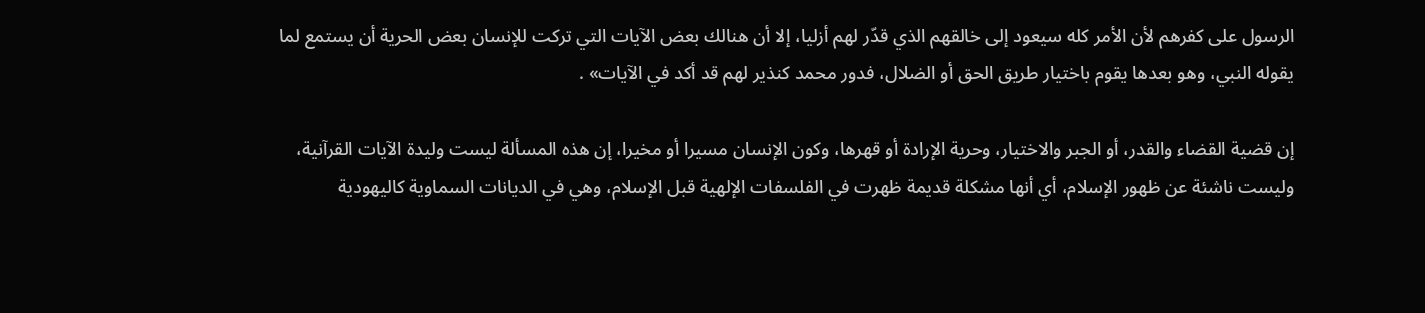الرسول على كفرهم لأن الأمر كله سيعود إلى خالقهم الذي قدّر لهم أزليا، إلا أن هنالك بعض الآيات التي تركت للإنسان بعض الحرية أن يستمع لما يقوله النبي، وهو بعدها يقوم باختيار طريق الحق أو الضلال، فدور محمد كنذير لهم قد أكد في الآيات» .

إن قضية القضاء والقدر، أو الجبر والاختيار، وحرية الإرادة أو قهرها، وكون الإنسان مسيرا أو مخيرا، إن هذه المسألة ليست وليدة الآيات القرآنية، وليست ناشئة عن ظهور الإسلام، أي أنها مشكلة قديمة ظهرت في الفلسفات الإلهية قبل الإسلام، وهي في الديانات السماوية كاليهودية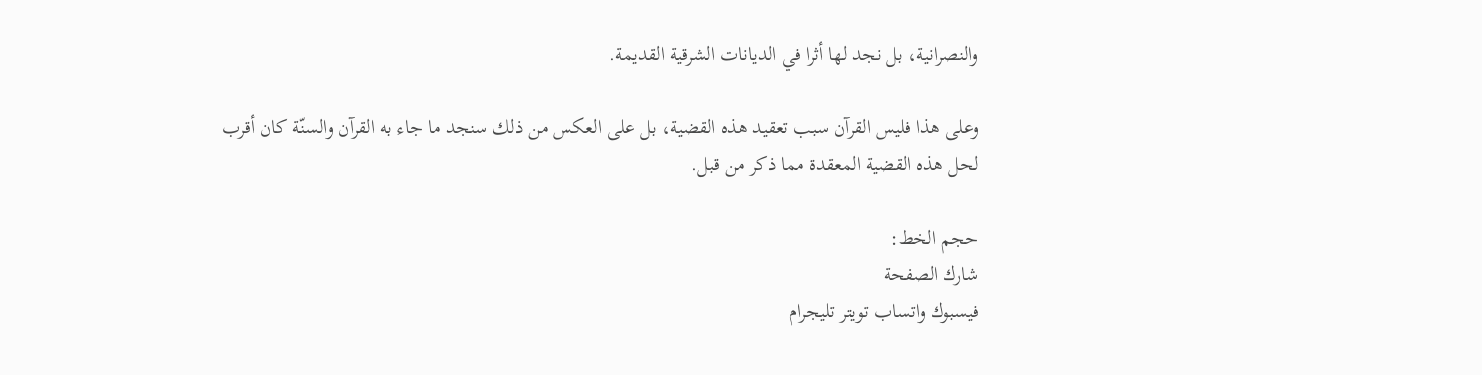والنصرانية، بل نجد لها أثرا في الديانات الشرقية القديمة.

وعلى هذا فليس القرآن سبب تعقيد هذه القضية، بل على العكس من ذلك سنجد ما جاء به القرآن والسنّة كان أقرب لحل هذه القضية المعقدة مما ذكر من قبل.

حجم الخط:
شارك الصفحة
فيسبوك واتساب تويتر تليجرام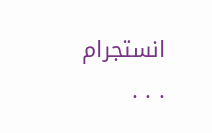انستجرام
. . .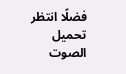فضلًا انتظر تحميل الصوت